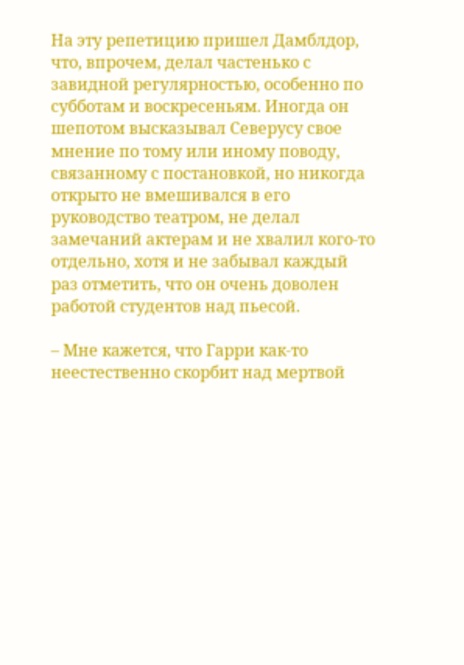На эту репетицию пришел Дамблдор, что, впрочем, делал частенько с завидной регулярностью, особенно по субботам и воскресеньям. Иногда он шепотом высказывал Северусу свое мнение по тому или иному поводу, связанному с постановкой, но никогда открыто не вмешивался в его руководство театром, не делал замечаний актерам и не хвалил кого-то отдельно, хотя и не забывал каждый раз отметить, что он очень доволен работой студентов над пьесой.

– Мне кажется, что Гарри как-то неестественно скорбит над мертвой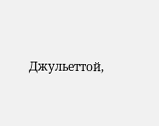Джульеттой,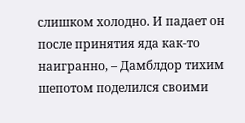слишком холодно. И падает он после принятия яда как-то наигранно, – Дамблдор тихим шепотом поделился своими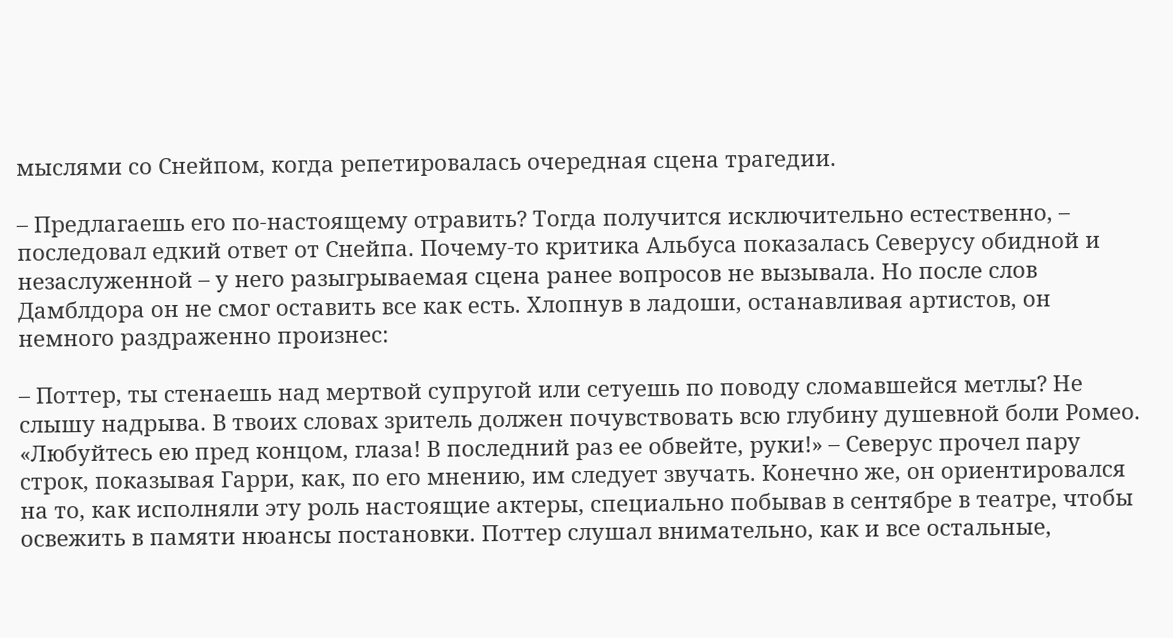мыслями со Снейпом, когда репетировалась очередная сцена трагедии.

– Предлагаешь его по-настоящему отравить? Тогда получится исключительно естественно, – последовал едкий ответ от Снейпа. Почему-то критика Альбуса показалась Северусу обидной и незаслуженной – у него разыгрываемая сцена ранее вопросов не вызывала. Но после слов Дамблдора он не смог оставить все как есть. Хлопнув в ладоши, останавливая артистов, он немного раздраженно произнес:

– Поттер, ты стенаешь над мертвой супругой или сетуешь по поводу сломавшейся метлы? Не слышу надрыва. В твоих словах зритель должен почувствовать всю глубину душевной боли Ромео. «Любуйтесь ею пред концом, глаза! В последний раз ее обвейте, руки!» – Северус прочел пару строк, показывая Гарри, как, по его мнению, им следует звучать. Конечно же, он ориентировался на то, как исполняли эту роль настоящие актеры, специально побывав в сентябре в театре, чтобы освежить в памяти нюансы постановки. Поттер слушал внимательно, как и все остальные,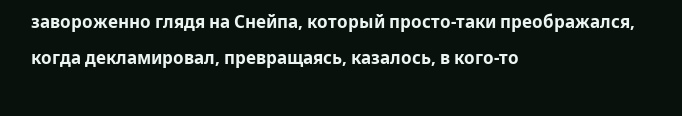завороженно глядя на Снейпа, который просто-таки преображался, когда декламировал, превращаясь, казалось, в кого-то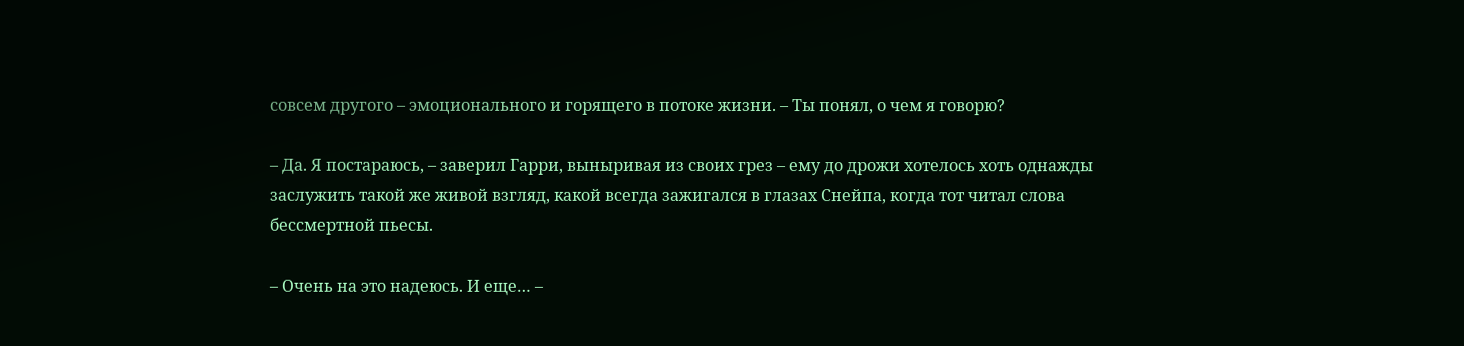совсем другого – эмоционального и горящего в потоке жизни. – Ты понял, о чем я говорю?

– Да. Я постараюсь, – заверил Гарри, выныривая из своих грез – ему до дрожи хотелось хоть однажды заслужить такой же живой взгляд, какой всегда зажигался в глазах Снейпа, когда тот читал слова бессмертной пьесы.

– Очень на это надеюсь. И еще… –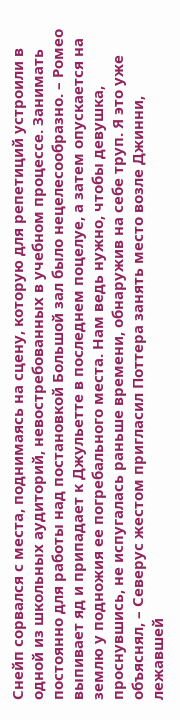Снейп сорвался с места, поднимаясь на сцену, которую для репетиций устроили в одной из школьных аудиторий, невостребованных в учебном процессе. Занимать постоянно для работы над постановкой Большой зал было нецелесообразно. – Ромео выпивает яд и припадает к Джульетте в последнем поцелуе, а затем опускается на землю у подножия ее погребального места. Нам ведь нужно, чтобы девушка, проснувшись, не испугалась раньше времени, обнаружив на себе труп. Я это уже объяснял, – Северус жестом пригласил Поттера занять место возле Джинни, лежавшей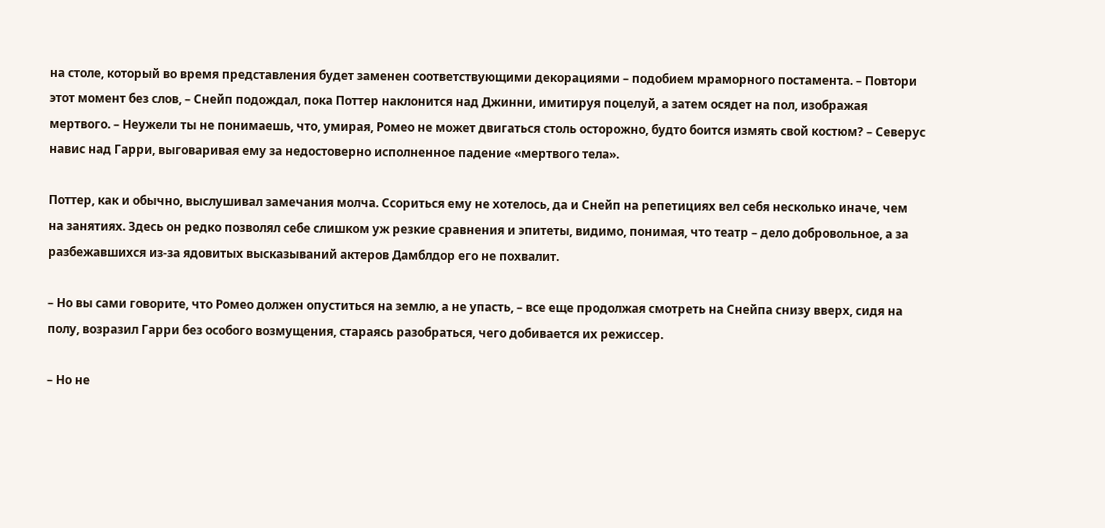на столе, который во время представления будет заменен соответствующими декорациями – подобием мраморного постамента. – Повтори этот момент без слов, – Снейп подождал, пока Поттер наклонится над Джинни, имитируя поцелуй, а затем осядет на пол, изображая мертвого. – Неужели ты не понимаешь, что, умирая, Ромео не может двигаться столь осторожно, будто боится измять свой костюм? – Северус навис над Гарри, выговаривая ему за недостоверно исполненное падение «мертвого тела».

Поттер, как и обычно, выслушивал замечания молча. Ссориться ему не хотелось, да и Снейп на репетициях вел себя несколько иначе, чем на занятиях. Здесь он редко позволял себе слишком уж резкие сравнения и эпитеты, видимо, понимая, что театр – дело добровольное, а за разбежавшихся из-за ядовитых высказываний актеров Дамблдор его не похвалит.

– Но вы сами говорите, что Ромео должен опуститься на землю, а не упасть, – все еще продолжая смотреть на Снейпа снизу вверх, сидя на полу, возразил Гарри без особого возмущения, стараясь разобраться, чего добивается их режиссер.

– Но не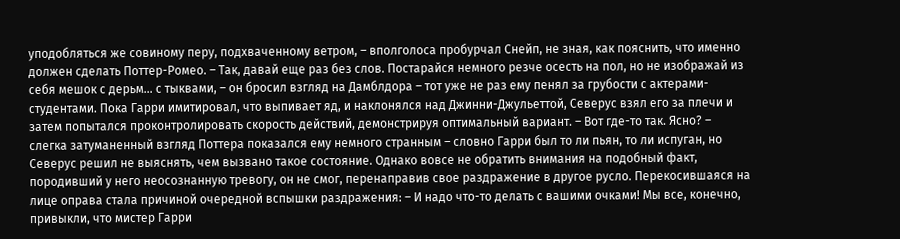уподобляться же совиному перу, подхваченному ветром, – вполголоса пробурчал Снейп, не зная, как пояснить, что именно должен сделать Поттер-Ромео. – Так, давай еще раз без слов. Постарайся немного резче осесть на пол, но не изображай из себя мешок с дерьм… с тыквами, – он бросил взгляд на Дамблдора – тот уже не раз ему пенял за грубости с актерами-студентами. Пока Гарри имитировал, что выпивает яд, и наклонялся над Джинни-Джульеттой, Северус взял его за плечи и затем попытался проконтролировать скорость действий, демонстрируя оптимальный вариант. – Вот где-то так. Ясно? – слегка затуманенный взгляд Поттера показался ему немного странным – словно Гарри был то ли пьян, то ли испуган, но Северус решил не выяснять, чем вызвано такое состояние. Однако вовсе не обратить внимания на подобный факт, породивший у него неосознанную тревогу, он не смог, перенаправив свое раздражение в другое русло. Перекосившаяся на лице оправа стала причиной очередной вспышки раздражения: – И надо что-то делать с вашими очками! Мы все, конечно, привыкли, что мистер Гарри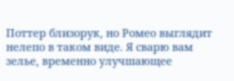Поттер близорук, но Ромео выглядит нелепо в таком виде. Я сварю вам зелье, временно улучшающее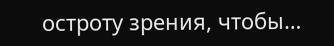остроту зрения, чтобы…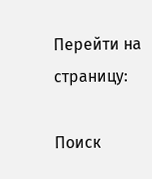Перейти на страницу:

Поиск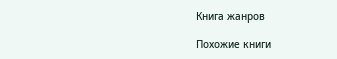Книга жанров

Похожие книги